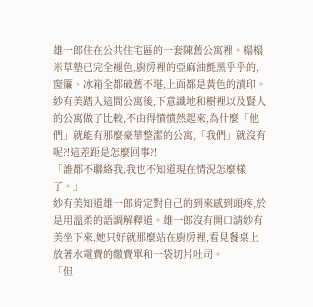雄一郎住在公共住宅區的一套陳舊公寓裡。榻榻米草墊已完全褪色,廚房裡的亞麻油氈黑乎乎的,窗簾、冰箱全都破舊不堪,上面都是黃色的漬印。紗有美踏入這間公寓後,下意識地和樹裡以及賢人的公寓做了比較,不由得憤憤然起來,為什麼「他們」就能有那麼豪華整潔的公寓,「我們」就沒有呢?!這差距是怎麼回事?!
「誰都不聯絡我,我也不知道現在情況怎麼樣了。」
紗有美知道雄一郎肯定對自己的到來感到頭疼,於是用溫柔的語調解釋道。雄一郎沒有開口請紗有美坐下來,她只好就那麼站在廚房裡,看見餐桌上放著水電費的繳費單和一袋切片吐司。
「但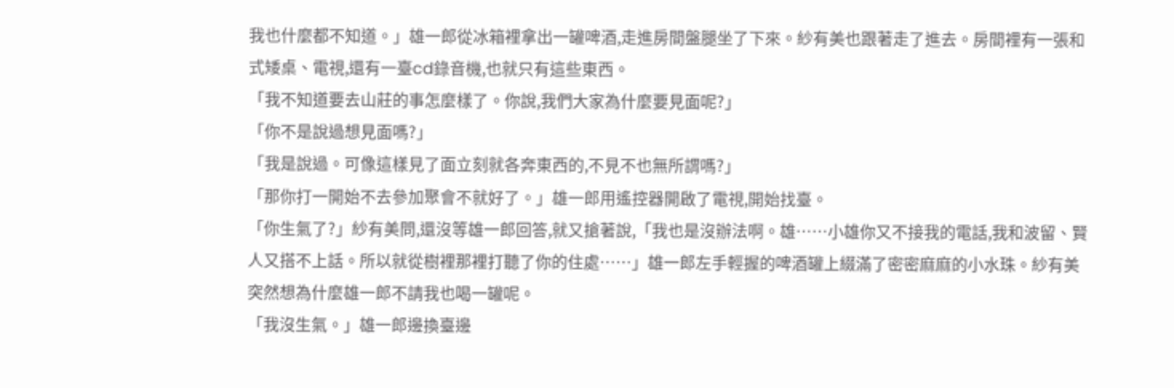我也什麼都不知道。」雄一郎從冰箱裡拿出一罐啤酒,走進房間盤腿坐了下來。紗有美也跟著走了進去。房間裡有一張和式矮桌、電視,還有一臺cd錄音機,也就只有這些東西。
「我不知道要去山莊的事怎麼樣了。你說,我們大家為什麼要見面呢?」
「你不是說過想見面嗎?」
「我是說過。可像這樣見了面立刻就各奔東西的,不見不也無所謂嗎?」
「那你打一開始不去參加聚會不就好了。」雄一郎用遙控器開啟了電視,開始找臺。
「你生氣了?」紗有美問,還沒等雄一郎回答,就又搶著說,「我也是沒辦法啊。雄……小雄你又不接我的電話,我和波留、賢人又搭不上話。所以就從樹裡那裡打聽了你的住處……」雄一郎左手輕握的啤酒罐上綴滿了密密麻麻的小水珠。紗有美突然想為什麼雄一郎不請我也喝一罐呢。
「我沒生氣。」雄一郎邊換臺邊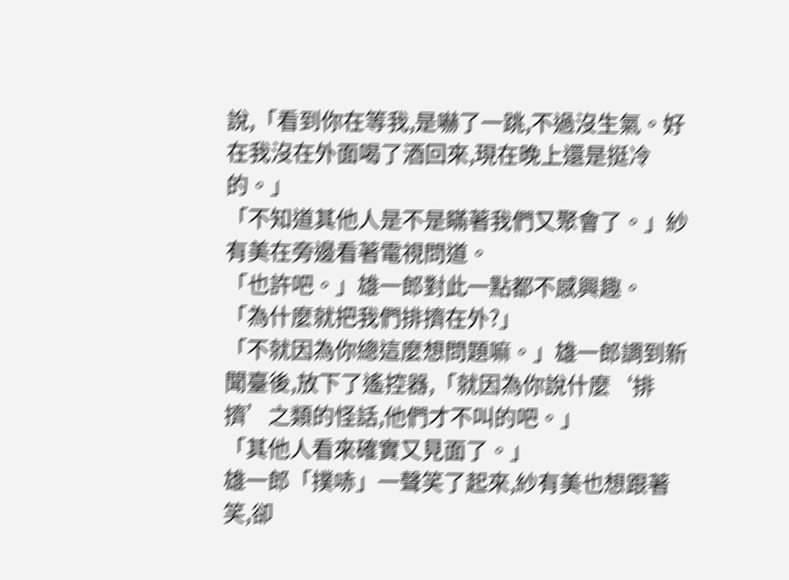說,「看到你在等我,是嚇了一跳,不過沒生氣。好在我沒在外面喝了酒回來,現在晚上還是挺冷的。」
「不知道其他人是不是瞞著我們又聚會了。」紗有美在旁邊看著電視問道。
「也許吧。」雄一郎對此一點都不感興趣。
「為什麼就把我們排擠在外?」
「不就因為你總這麼想問題嘛。」雄一郎調到新聞臺後,放下了遙控器,「就因為你說什麼‘排擠’之類的怪話,他們才不叫的吧。」
「其他人看來確實又見面了。」
雄一郎「撲哧」一聲笑了起來,紗有美也想跟著笑,卻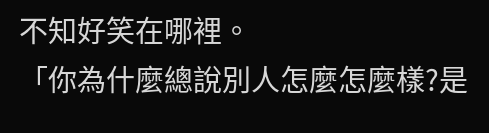不知好笑在哪裡。
「你為什麼總說別人怎麼怎麼樣?是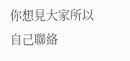你想見大家所以自己聯絡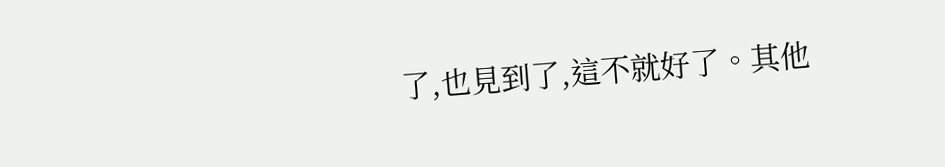了,也見到了,這不就好了。其他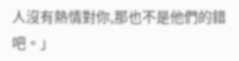人沒有熱情對你,那也不是他們的錯吧。」